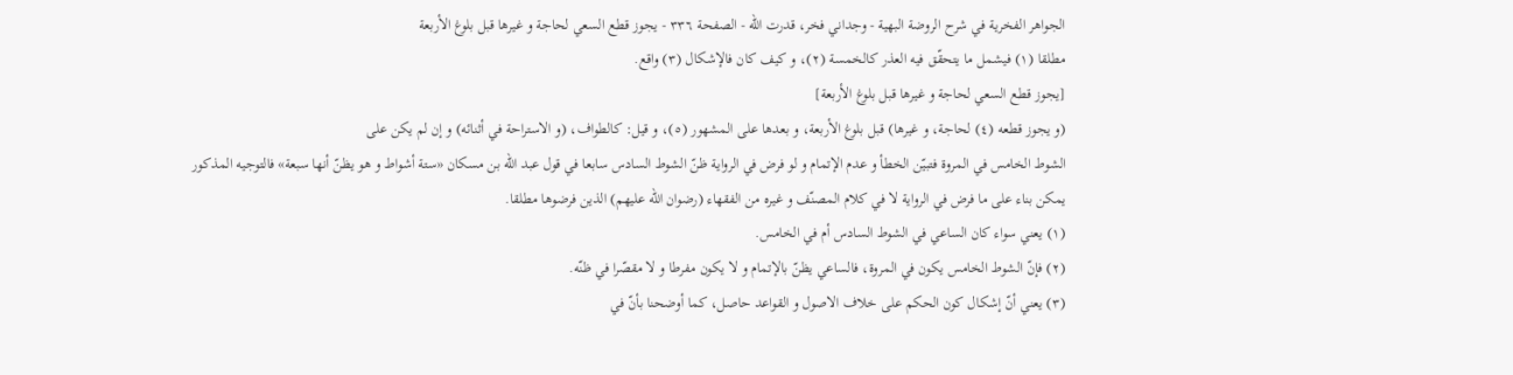الجواهر الفخرية في شرح الروضة البهية - وجداني فخر، قدرت الله - الصفحة ٣٣٦ - يجوز قطع السعي لحاجة و غيرها قبل بلوغ الأربعة
مطلقا (١) فيشمل ما يتحقّق فيه العذر كالخمسة (٢)، و كيف كان فالإشكال (٣) واقع.
[يجوز قطع السعي لحاجة و غيرها قبل بلوغ الأربعة]
(و يجوز قطعه (٤) لحاجة، و غيرها) قبل بلوغ الأربعة، و بعدها على المشهور (٥)، و قيل: كالطواف، (و الاستراحة في أثنائه) و إن لم يكن على
الشوط الخامس في المروة فتبيّن الخطأ و عدم الإتمام و لو فرض في الرواية ظنّ الشوط السادس سابعا في قول عبد اللّه بن مسكان «ستة أشواط و هو يظنّ أنها سبعة» فالتوجيه المذكور يمكن بناء على ما فرض في الرواية لا في كلام المصنّف و غيره من الفقهاء (رضوان اللّه عليهم) الذين فرضوها مطلقا.
(١) يعني سواء كان الساعي في الشوط السادس أم في الخامس.
(٢) فإنّ الشوط الخامس يكون في المروة، فالساعي يظنّ بالإتمام و لا يكون مفرطا و لا مقصّرا في ظنّه.
(٣) يعني أنّ إشكال كون الحكم على خلاف الاصول و القواعد حاصل، كما أوضحنا بأنّ في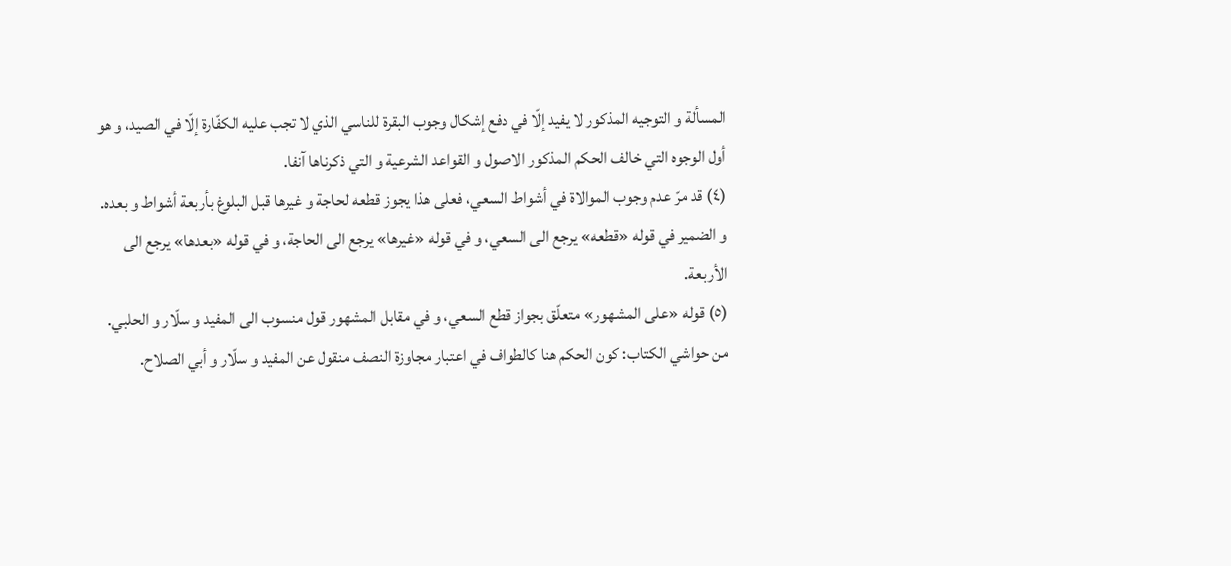المسألة و التوجيه المذكور لا يفيد إلّا في دفع إشكال وجوب البقرة للناسي الذي لا تجب عليه الكفّارة إلّا في الصيد، و هو أول الوجوه التي خالف الحكم المذكور الاصول و القواعد الشرعية و التي ذكرناها آنفا.
(٤) قد مرّ عدم وجوب الموالاة في أشواط السعي، فعلى هذا يجوز قطعه لحاجة و غيرها قبل البلوغ بأربعة أشواط و بعده.
و الضمير في قوله «قطعه» يرجع الى السعي، و في قوله «غيرها» يرجع الى الحاجة، و في قوله «بعدها» يرجع الى الأربعة.
(٥) قوله «على المشهور» متعلّق بجواز قطع السعي، و في مقابل المشهور قول منسوب الى المفيد و سلّار و الحلبي.
من حواشي الكتاب: كون الحكم هنا كالطواف في اعتبار مجاوزة النصف منقول عن المفيد و سلّار و أبي الصلاح.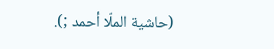(حاشية الملّا أحمد ;).